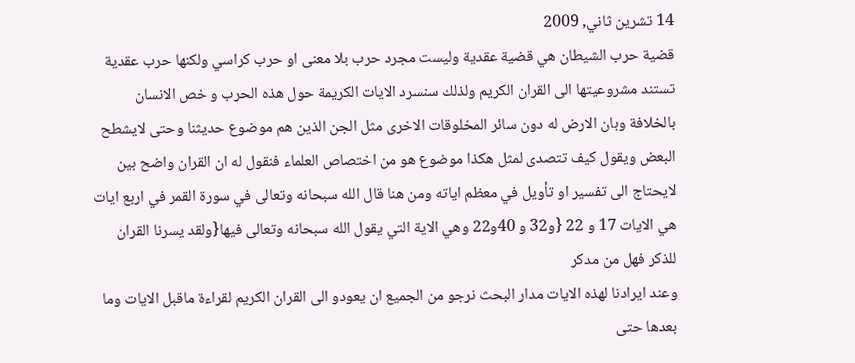14 تشرين ثاني, 2009
قضية حرب الشيطان هي قضية عقدية وليست مجرد حرب بلا معنى او حرب كراسي ولكنها حرب عقدية تستند مشروعيتها الى القران الكريم ولذلك سنسرد الايات الكريمة حول هذه الحرب و خص الانسان بالخلافة وبان الارض له دون سائر المخلوقات الاخرى مثل الجن الذين هم موضوع حديثنا وحتى لايشطح البعض ويقول كيف تتصدى لمثل هكذا موضوع هو من اختصاص العلماء فنقول له ان القران واضح بين لايحتاج الى تفسير او تأويل في معظم اياته ومن هنا قال الله سبحانه وتعالى في سورة القمر في اربع ايات هي الايات 17 و 22 {و32 و 40و22 وهي الاية التي يقول الله سبحانه وتعالى فيها{ولقد يسرنا القران للذكر فهل من مدكر
وعند ايرادنا لهذه الايات مدار البحث نرجو من الجميع ان يعودو الى القران الكريم لقراءة ماقبل الايات وما بعدها حتى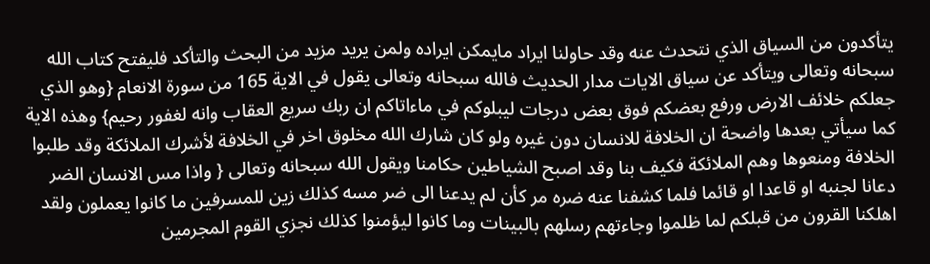يتأكدون من السياق الذي نتحدث عنه وقد حاولنا ايراد مايمكن ايراده ولمن يريد مزيد من البحث والتأكد فليفتح كتاب الله سبحانه وتعالى ويتأكد عن سياق الايات مدار الحديث فالله سبحانه وتعالى يقول في الاية 165 من سورة الانعام {وهو الذي جعلكم خلائف الارض ورفع بعضكم فوق بعض درجات ليبلوكم في ماءاتاكم ان ربك سريع العقاب وانه لغفور رحيم} وهذه الاية كما سيأتي بعدها واضحة ان الخلافة للانسان دون غيره ولو كان شارك الله مخلوق اخر في الخلافة لأشرك الملائكة وقد طلبوا الخلافة ومنعوها وهم الملائكة فكيف بنا وقد اصبح الشياطين حكامنا ويقول الله سبحانه وتعالى { واذا مس الانسان الضر دعانا لجنبه او قاعدا او قائما فلما كشفنا عنه ضره مر كأن لم يدعنا الى ضر مسه كذلك زين للمسرفين ما كانوا يعملون ولقد اهلكنا القرون من قبلكم لما ظلموا وجاءتهم رسلهم بالبينات وما كانوا ليؤمنوا كذلك نجزي القوم المجرمين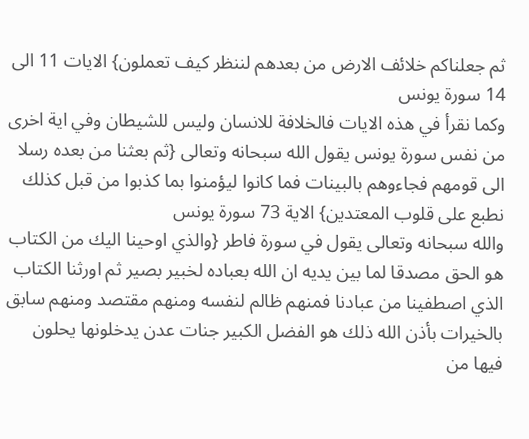ثم جعلناكم خلائف الارض من بعدهم لننظر كيف تعملون} الايات 11 الى
14 سورة يونس
وكما نقرأ في هذه الايات فالخلافة للانسان وليس للشيطان وفي اية اخرى من نفس سورة يونس يقول الله سبحانه وتعالى {ثم بعثنا من بعده رسلا الى قومهم فجاءوهم بالبينات فما كانوا ليؤمنوا بما كذبوا من قبل كذلك نطبع على قلوب المعتدين} الاية 73 سورة يونس
والله سبحانه وتعالى يقول في سورة فاطر {والذي اوحينا اليك من الكتاب هو الحق مصدقا لما بين يديه ان الله بعباده لخبير بصير ثم اورثنا الكتاب الذي اصطفينا من عبادنا فمنهم ظالم لنفسه ومنهم مقتصد ومنهم سابق بالخيرات بأذن الله ذلك هو الفضل الكبير جنات عدن يدخلونها يحلون فيها من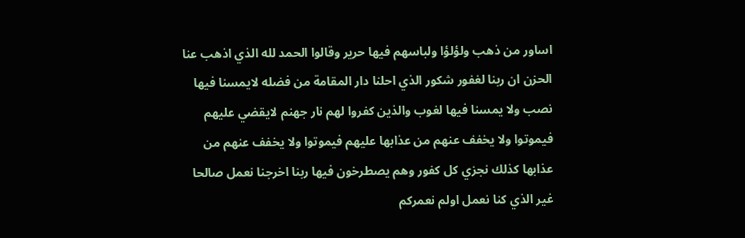اساور من ذهب ولؤلؤا ولباسهم فيها حرير وقالوا الحمد لله الذي اذهب عنا الحزن ان ربنا لغفور شكور الذي احلنا دار المقامة من فضله لايمسنا فيها نصب ولا يمسنا فيها لغوب والذين كفروا لهم نار جهنم لايقضي عليهم فيموتوا ولا يخفف عنهم من عذابها عليهم فيموتوا ولا يخفف عنهم من عذابها كذلك نجزي كل كفور وهم يصطرخون فيها ربنا اخرجنا نعمل صالحا غير الذي كنا نعمل اولم نعمركم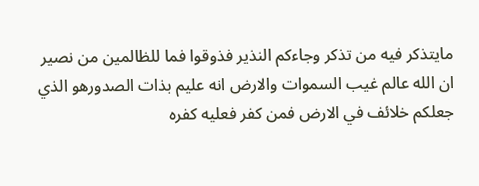مايتذكر فيه من تذكر وجاءكم النذير فذوقوا فما للظالمين من نصير ان الله عالم غيب السموات والارض انه عليم بذات الصدورهو الذي جعلكم خلائف في الارض فمن كفر فعليه كفره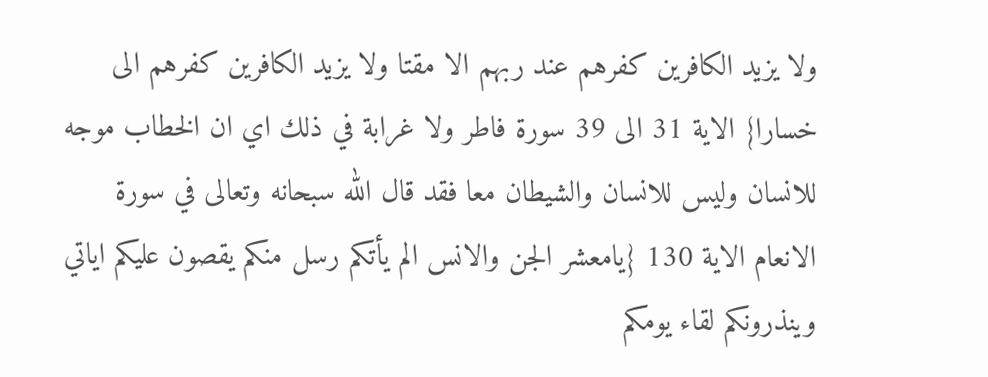ولا يزيد الكافرين كفرهم عند ربهم الا مقتا ولا يزيد الكافرين كفرهم الى خسارا} الاية 31 الى 39 سورة فاطر ولا غرابة في ذلك اي ان الخطاب موجه للانسان وليس للانسان والشيطان معا فقد قال الله سبحانه وتعالى في سورة الانعام الاية 130 {يامعشر الجن والانس الم يأتكم رسل منكم يقصون عليكم اياتي وينذرونكم لقاء يومكم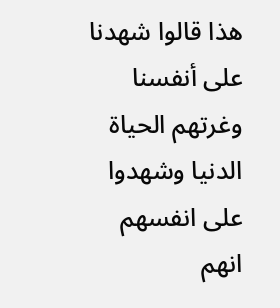هذا قالوا شهدنا على أنفسنا وغرتهم الحياة الدنيا وشهدوا على انفسهم انهم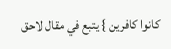كانوا كافرين } يتبع في مقال لاحق